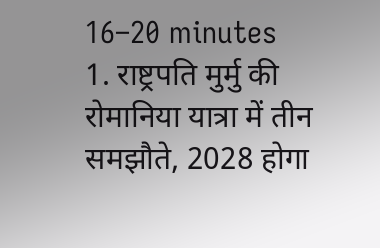16–20 minutes
1. राष्ट्रपति मुर्मु की रोमानिया यात्रा में तीन समझौते, 2028 होगा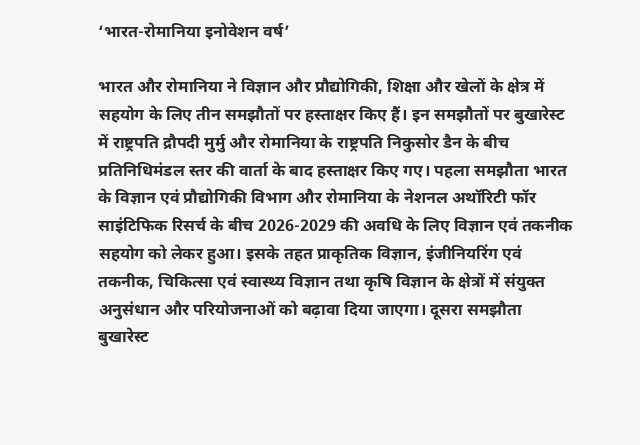‘भारत-रोमानिया इनोवेशन वर्ष’

भारत और रोमानिया ने विज्ञान और प्रौद्योगिकी, शिक्षा और खेलों के क्षेत्र में सहयोग के लिए तीन समझौतों पर हस्ताक्षर किए हैं। इन समझौतों पर बुखारेस्ट में राष्ट्रपति द्रौपदी मुर्मु और रोमानिया के राष्ट्रपति निकुसोर डैन के बीच प्रतिनिधिमंडल स्तर की वार्ता के बाद हस्ताक्षर किए गए। पहला समझौता भारत के विज्ञान एवं प्रौद्योगिकी विभाग और रोमानिया के नेशनल अथॉरिटी फॉर साइंटिफिक रिसर्च के बीच 2026-2029 की अवधि के लिए विज्ञान एवं तकनीक सहयोग को लेकर हुआ। इसके तहत प्राकृतिक विज्ञान, इंजीनियरिंग एवं तकनीक, चिकित्सा एवं स्वास्थ्य विज्ञान तथा कृषि विज्ञान के क्षेत्रों में संयुक्त अनुसंधान और परियोजनाओं को बढ़ावा दिया जाएगा। दूसरा समझौता बुखारेस्ट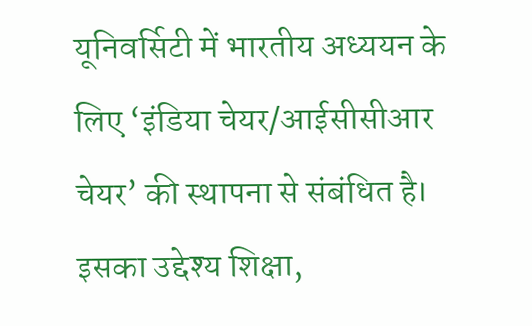यूनिवर्सिटी में भारतीय अध्ययन के लिए ‘इंडिया चेयर/आईसीसीआर चेयर’ की स्थापना से संबंधित है। इसका उद्देश्य शिक्षा,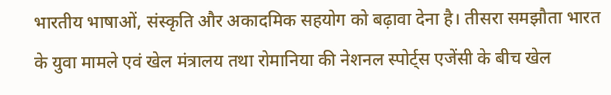भारतीय भाषाओं, संस्कृति और अकादमिक सहयोग को बढ़ावा देना है। तीसरा समझौता भारत के युवा मामले एवं खेल मंत्रालय तथा रोमानिया की नेशनल स्पोर्ट्स एजेंसी के बीच खेल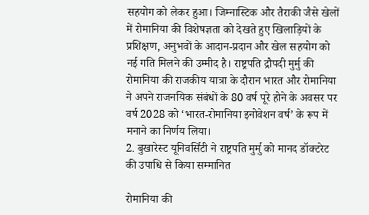सहयोग को लेकर हुआ। जिम्नास्टिक और तैराकी जैसे खेलों में रोमानिया की विशेषज्ञता को देखते हुए खिलाड़ियों के प्रशिक्षण, अनुभवों के आदान-प्रदान और खेल सहयोग को नई गति मिलने की उम्मीद है। राष्ट्रपति द्रौपदी मुर्मु की रोमानिया की राजकीय यात्रा के दौरान भारत और रोमानिया ने अपने राजनयिक संबंधों के 80 वर्ष पूरे होने के अवसर पर वर्ष 2028 को ‘भारत-रोमानिया इनोवेशन वर्ष’ के रूप में मनाने का निर्णय लिया।
2. बुखारेस्ट यूनिवर्सिटी ने राष्ट्रपति मुर्मु को मानद डॉक्टरेट की उपाधि से किया सम्मानित

रोमानिया की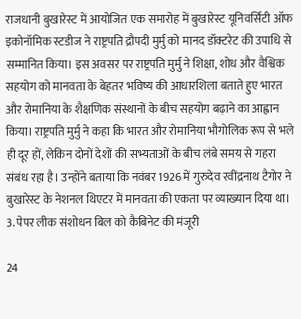राजधानी बुखारेस्ट में आयोजित एक समारोह में बुखारेस्ट यूनिवर्सिटी ऑफ इकोनॉमिक स्टडीज ने राष्ट्रपति द्रौपदी मुर्मु को मानद डॉक्टरेट की उपाधि से सम्मानित किया। इस अवसर पर राष्ट्रपति मुर्मु ने शिक्षा, शोध और वैश्विक सहयोग को मानवता के बेहतर भविष्य की आधारशिला बताते हुए भारत और रोमानिया के शैक्षणिक संस्थानों के बीच सहयोग बढ़ाने का आह्वान किया। राष्ट्रपति मुर्मु ने कहा कि भारत और रोमानिया भौगोलिक रूप से भले ही दूर हों, लेकिन दोनों देशों की सभ्यताओं के बीच लंबे समय से गहरा संबंध रहा है। उन्होंने बताया कि नवंबर 1926 में गुरुदेव रवींद्रनाथ टैगोर ने बुखारेस्ट के नेशनल थिएटर में मानवता की एकता पर व्याख्यान दिया था।
3. पेपर लीक संशोधन बिल को कैबिनेट की मंजूरी

24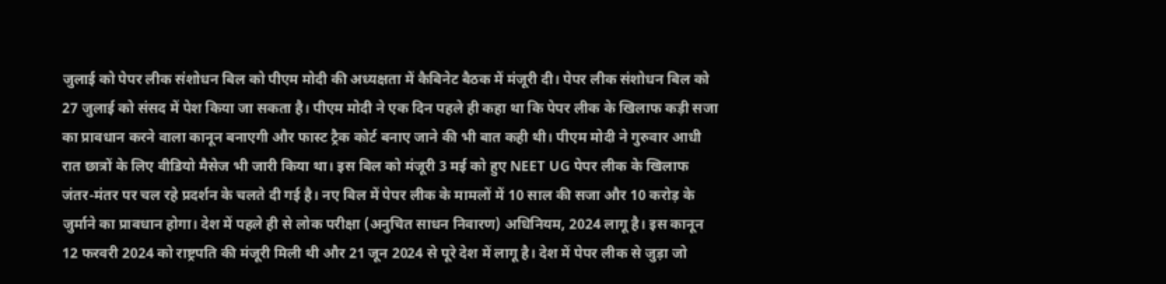जुलाई को पेपर लीक संशोधन बिल को पीएम मोदी की अध्यक्षता में कैबिनेट बैठक में मंजूरी दी। पेपर लीक संशोधन बिल को 27 जुलाई को संसद में पेश किया जा सकता है। पीएम मोदी ने एक दिन पहले ही कहा था कि पेपर लीक के खिलाफ कड़ी सजा का प्रावधान करने वाला कानून बनाएगी और फास्ट ट्रैक कोर्ट बनाए जाने की भी बात कही थी। पीएम मोदी ने गुरुवार आधी रात छात्रों के लिए वीडियो मैसेज भी जारी किया था। इस बिल को मंजूरी 3 मई को हुए NEET UG पेपर लीक के खिलाफ जंतर-मंतर पर चल रहे प्रदर्शन के चलते दी गई है। नए बिल में पेपर लीक के मामलों में 10 साल की सजा और 10 करोड़ के जुर्माने का प्रावधान होगा। देश में पहले ही से लोक परीक्षा (अनुचित साधन निवारण) अधिनियम, 2024 लागू है। इस कानून 12 फरवरी 2024 को राष्ट्रपति की मंजूरी मिली थी और 21 जून 2024 से पूरे देश में लागू है। देश में पेपर लीक से जुड़ा जो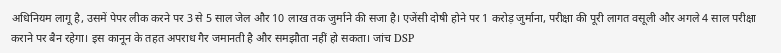अधिनियम लागू है, उसमें पेपर लीक करने पर 3 से 5 साल जेल और 10 लाख तक जुर्माने की सजा है। एजेंसी दोषी होने पर 1 करोड़ जुर्माना, परीक्षा की पूरी लागत वसूली और अगले 4 साल परीक्षा कराने पर बैन रहेगा। इस कानून के तहत अपराध गैर जमानती है और समझौता नहीं हो सकता। जांच DSP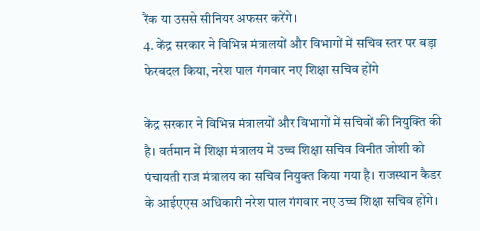रैंक या उससे सीनियर अफसर करेंगे।
4. केंद्र सरकार ने विभिन्न मंत्रालयों और विभागों में सचिव स्तर पर बड़ा फेरबदल किया, नरेश पाल गंगवार नए शिक्षा सचिव होंगे

केंद्र सरकार ने विभिन्न मंत्रालयों और विभागों में सचिवों की नियुक्ति की है। वर्तमान में शिक्षा मंत्रालय में उच्च शिक्षा सचिव विनीत जोशी को पंचायती राज मंत्रालय का सचिव नियुक्त किया गया है। राजस्थान कैडर के आईएएस अधिकारी नरेश पाल गंगवार नए उच्च शिक्षा सचिव होंगे।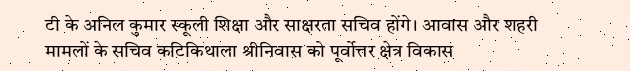टी के अनिल कुमार स्कूली शिक्षा और साक्षरता सचिव होंगे। आवास और शहरी मामलों के सचिव कटिकिथाला श्रीनिवास को पूर्वोत्तर क्षेत्र विकास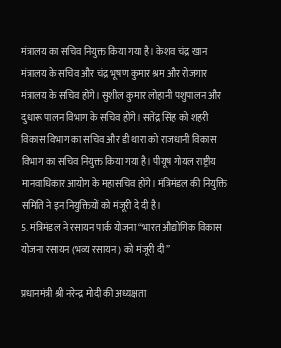मंत्रालय का सचिव नियुक्त किया गया है। केशव चंद्र खान मंत्रालय के सचिव और चंद्र भूषण कुमार श्रम और रोजगार मंत्रालय के सचिव होंगे। सुशील कुमार लोहानी पशुपालन और दुधारू पालन विभाग के सचिव होंगे। सतेंद्र सिंह को शहरी विकास विभाग का सचिव और डी थारा को राजधानी विकास विभाग का सचिव नियुक्त किया गया है। पीयूष गोयल राष्ट्रीय मानवाधिकार आयोग के महासचिव होंगे। मंत्रिमंडल की नियुक्ति समिति ने इन नियुक्तियों को मंजूरी दे दी है।
5. मंत्रिमंडल ने रसायन पार्क योजना “भारत औद्योगिक विकास योजना रसायन (भव्य रसायन) को मंजूरी दी”

प्रधानमंत्री श्री नरेन्द्र मोदी की अध्यक्षता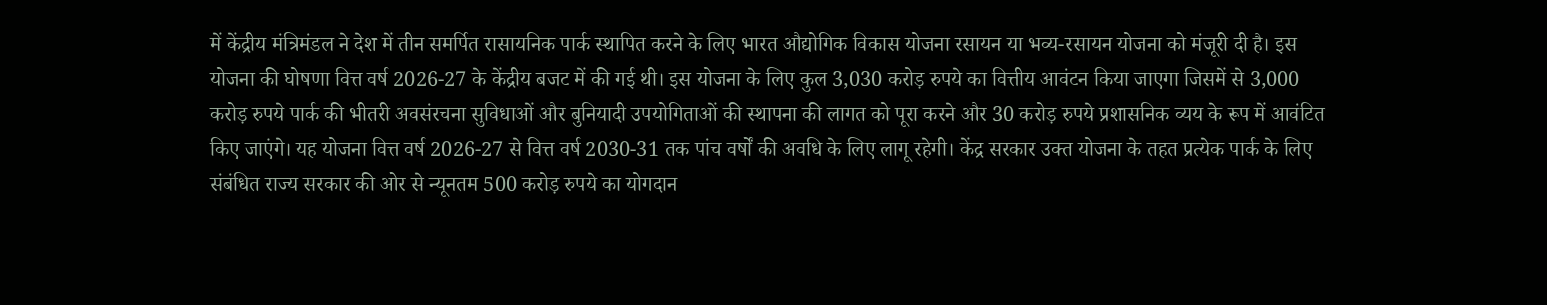में केंद्रीय मंत्रिमंडल ने देश में तीन समर्पित रासायनिक पार्क स्थापित करने के लिए भारत औद्योगिक विकास योजना रसायन या भव्य-रसायन योजना को मंजूरी दी है। इस योजना की घोषणा वित्त वर्ष 2026-27 के केंद्रीय बजट में की गई थी। इस योजना के लिए कुल 3,030 करोड़ रुपये का वित्तीय आवंटन किया जाएगा जिसमें से 3,000 करोड़ रुपये पार्क की भीतरी अवसंरचना सुविधाओं और बुनियादी उपयोगिताओं की स्थापना की लागत को पूरा करने और 30 करोड़ रुपये प्रशासनिक व्यय के रूप में आवंटित किए जाएंगे। यह योजना वित्त वर्ष 2026-27 से वित्त वर्ष 2030-31 तक पांच वर्षों की अवधि के लिए लागू रहेगी। केंद्र सरकार उक्त योजना के तहत प्रत्येक पार्क के लिए संबंधित राज्य सरकार की ओर से न्यूनतम 500 करोड़ रुपये का योगदान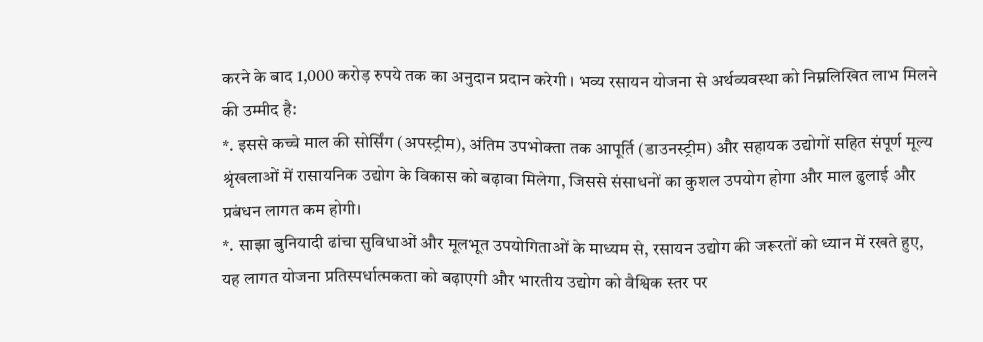करने के बाद 1,000 करोड़ रुपये तक का अनुदान प्रदान करेगी । भव्य रसायन योजना से अर्थव्यवस्था को निम्नलिखित लाभ मिलने की उम्मीद है:
*. इससे कच्चे माल की सोर्सिंग (अपस्ट्रीम), अंतिम उपभोक्ता तक आपूर्ति (डाउनस्ट्रीम) और सहायक उद्योगों सहित संपूर्ण मूल्य श्रृंखलाओं में रासायनिक उद्योग के विकास को बढ़ावा मिलेगा, जिससे संसाधनों का कुशल उपयोग होगा और माल ढुलाई और प्रबंधन लागत कम होगी।
*. साझा बुनियादी ढांचा सुविधाओं और मूलभूत उपयोगिताओं के माध्यम से, रसायन उद्योग की जरूरतों को ध्यान में रखते हुए, यह लागत योजना प्रतिस्पर्धात्मकता को बढ़ाएगी और भारतीय उद्योग को वैश्विक स्तर पर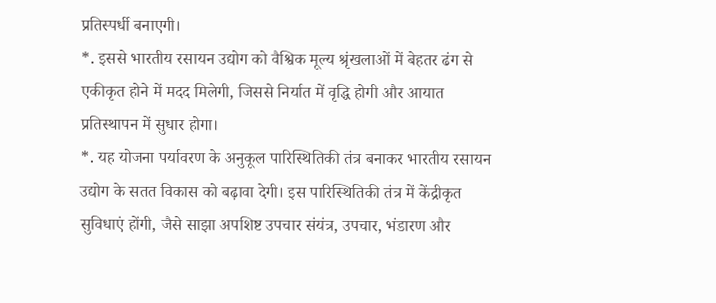प्रतिस्पर्धी बनाएगी।
*. इससे भारतीय रसायन उद्योग को वैश्विक मूल्य श्रृंखलाओं में बेहतर ढंग से एकीकृत होने में मदद मिलेगी, जिससे निर्यात में वृद्धि होगी और आयात प्रतिस्थापन में सुधार होगा।
*. यह योजना पर्यावरण के अनुकूल पारिस्थितिकी तंत्र बनाकर भारतीय रसायन उद्योग के सतत विकास को बढ़ावा देगी। इस पारिस्थितिकी तंत्र में केंद्रीकृत सुविधाएं होंगी, जैसे साझा अपशिष्ट उपचार संयंत्र, उपचार, भंडारण और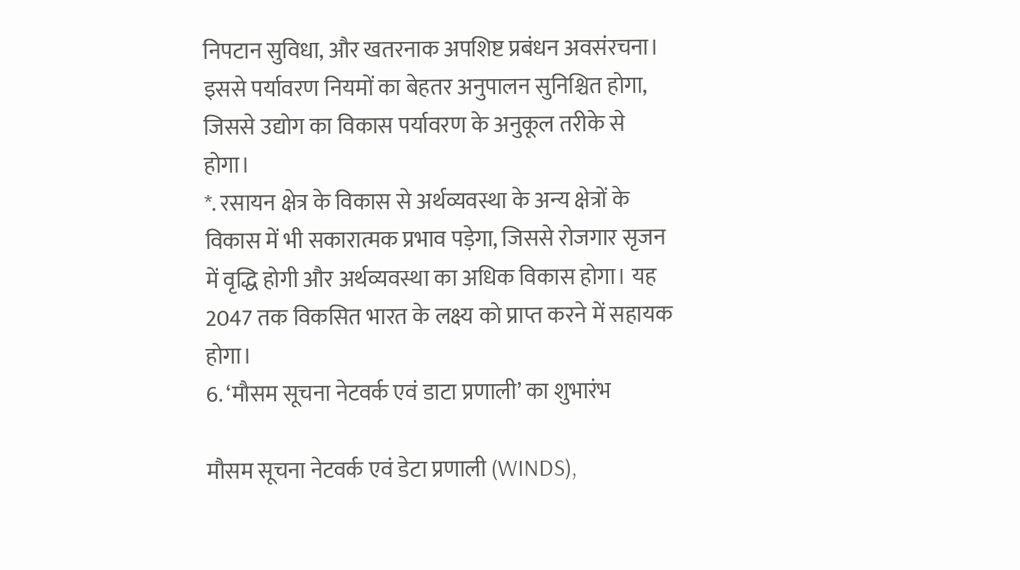निपटान सुविधा, और खतरनाक अपशिष्ट प्रबंधन अवसंरचना। इससे पर्यावरण नियमों का बेहतर अनुपालन सुनिश्चित होगा, जिससे उद्योग का विकास पर्यावरण के अनुकूल तरीके से होगा।
*. रसायन क्षेत्र के विकास से अर्थव्यवस्था के अन्य क्षेत्रों के विकास में भी सकारात्मक प्रभाव पड़ेगा, जिससे रोजगार सृजन में वृद्धि होगी और अर्थव्यवस्था का अधिक विकास होगा। यह 2047 तक विकसित भारत के लक्ष्य को प्राप्त करने में सहायक होगा।
6. ‘मौसम सूचना नेटवर्क एवं डाटा प्रणाली’ का शुभारंभ

मौसम सूचना नेटवर्क एवं डेटा प्रणाली (WINDS),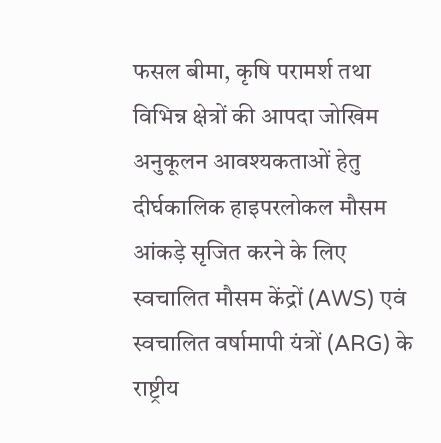फसल बीमा, कृषि परामर्श तथा विभिन्न क्षेत्रों की आपदा जोखिम अनुकूलन आवश्यकताओं हेतु दीर्घकालिक हाइपरलोकल मौसम आंकड़े सृजित करने के लिए स्वचालित मौसम केंद्रों (AWS) एवं स्वचालित वर्षामापी यंत्रों (ARG) के राष्ट्रीय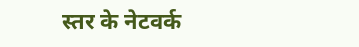स्तर के नेटवर्क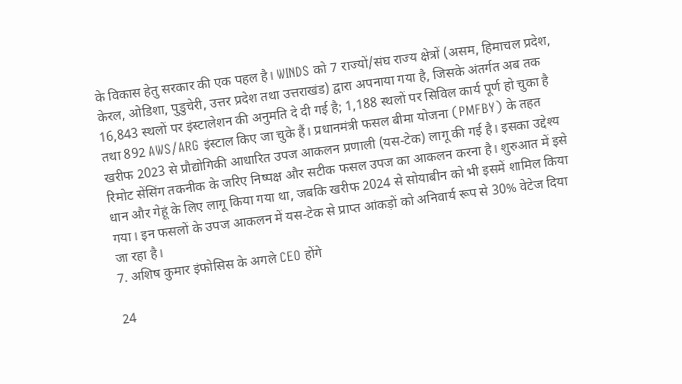के विकास हेतु सरकार की एक पहल है। WINDS को 7 राज्यों/संघ राज्य क्षेत्रों (असम, हिमाचल प्रदेश, केरल, ओडिशा, पुडुचेरी, उत्तर प्रदेश तथा उत्तराखंड) द्वारा अपनाया गया है, जिसके अंतर्गत अब तक 16,843 स्थलों पर इंस्टालेशन की अनुमति दे दी गई है; 1,188 स्थलों पर सिविल कार्य पूर्ण हो चुका है तथा 892 AWS/ARG इंस्टाल किए जा चुके हैं। प्रधानमंत्री फसल बीमा योजना (PMFBY) के तहत खरीफ 2023 से प्रौद्योगिकी आधारित उपज आकलन प्रणाली (यस-टेक) लागू की गई है। इसका उद्देश्य रिमोट सेंसिंग तकनीक के जरिए निष्पक्ष और सटीक फसल उपज का आकलन करना है। शुरुआत में इसे धान और गेहूं के लिए लागू किया गया था, जबकि खरीफ 2024 से सोयाबीन को भी इसमें शामिल किया गया। इन फसलों के उपज आकलन में यस-टेक से प्राप्त आंकड़ों को अनिवार्य रूप से 30% वेटेज दिया जा रहा है।
7. अशिष कुमार इंफोसिस के अगले CEO होंगे

24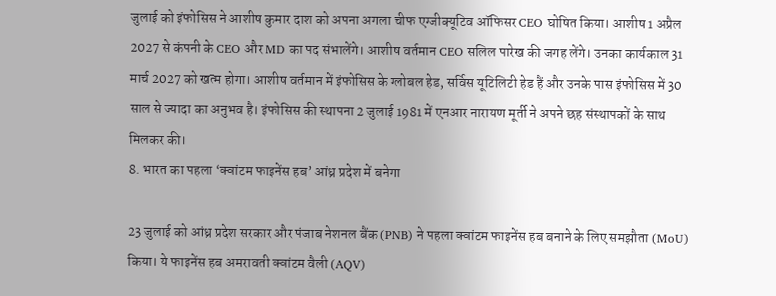जुलाई को इंफोसिस ने आशीष कुमार दाश को अपना अगला चीफ एग्जीक्यूटिव ऑफिसर CEO घोषित किया। आशीष 1 अप्रैल 2027 से कंपनी के CEO और MD का पद संभालेंगे। आशीष वर्तमान CEO सलिल पारेख की जगह लेंगे। उनका कार्यकाल 31 मार्च 2027 को खत्म होगा। आशीष वर्तमान में इंफोसिस के ग्लोबल हेड, सर्विस यूटिलिटी हेड हैं और उनके पास इंफोसिस में 30 साल से ज्यादा का अनुभव है। इंफोसिस की स्थापना 2 जुलाई 1981 में एनआर नारायण मूर्ती ने अपने छह संस्थापकों के साथ मिलकर की।
8. भारत का पहला ‘क्वांटम फाइनेंस हब’ आंध्र प्रदेश में बनेगा

23 जुलाई को आंध्र प्रदेश सरकार और पंजाब नेशनल बैंक (PNB) ने पहला क्वांटम फाइनेंस हब बनाने के लिए समझौता (MoU) किया। ये फाइनेंस हब अमरावती क्वांटम वैली (AQV)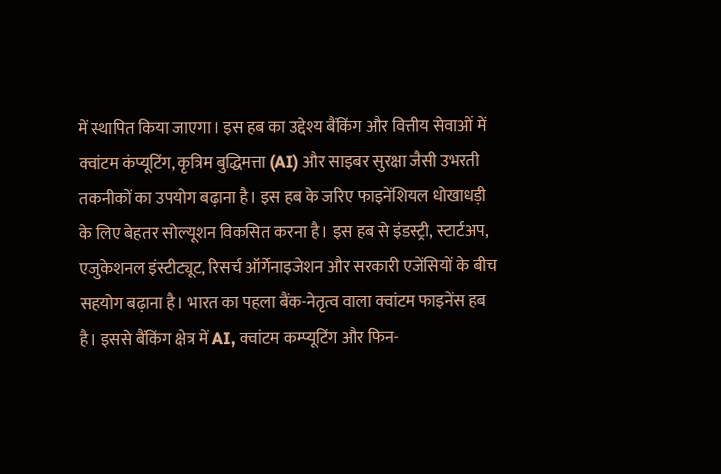में स्थापित किया जाएगा। इस हब का उद्देश्य बैंकिंग और वित्तीय सेवाओं में क्वांटम कंप्यूटिंग, कृत्रिम बुद्धिमत्ता (AI) और साइबर सुरक्षा जैसी उभरती तकनीकों का उपयोग बढ़ाना है। इस हब के जरिए फाइनेंशियल धोखाधड़ी के लिए बेहतर सोल्यूशन विकसित करना है। इस हब से इंडस्ट्री, स्टार्टअप, एजुकेशनल इंस्टीट्यूट, रिसर्च ऑर्गेनाइजेशन और सरकारी एजेंसियों के बीच सहयोग बढ़ाना है। भारत का पहला बैंक-नेतृत्व वाला क्वांटम फाइनेंस हब है। इससे बैंकिंग क्षेत्र में AI, क्वांटम कम्प्यूटिंग और फिन-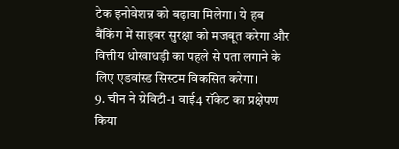टेक इनोवेशन्न को बढ़ावा मिलेगा। ये हब बैंकिंग में साइबर सुरक्षा को मजबूत करेगा और वित्तीय धोखाधड़ी का पहले से पता लगाने के लिए एडवांस्ड सिस्टम विकसित करेगा।
9. चीन ने ग्रेविटी-1 वाई4 रॉकेट का प्रक्षेपण किया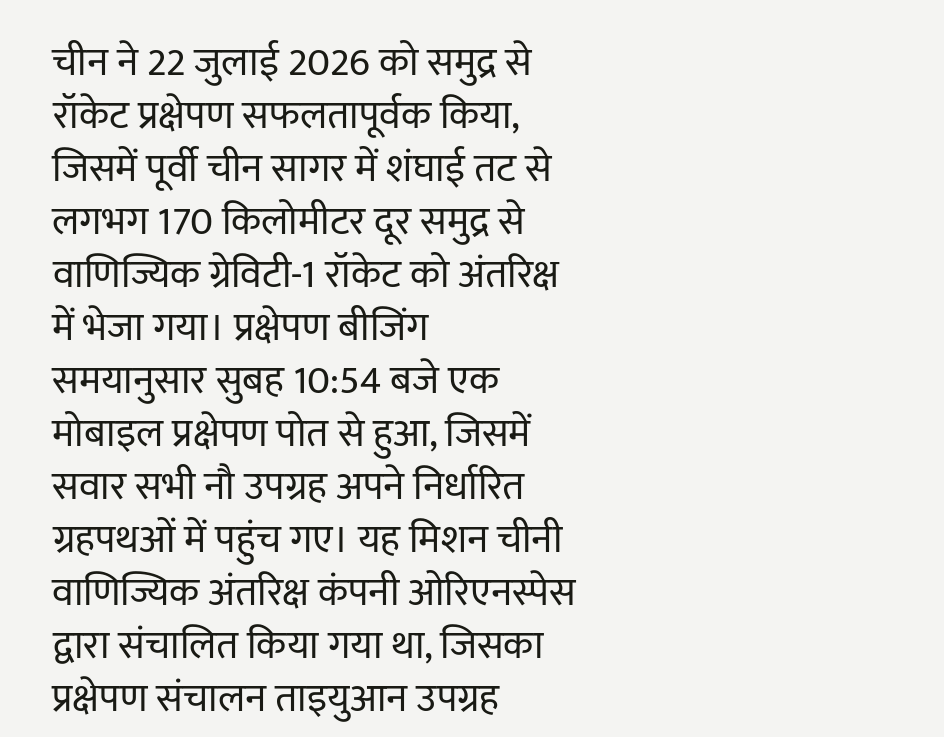चीन ने 22 जुलाई 2026 को समुद्र से रॉकेट प्रक्षेपण सफलतापूर्वक किया, जिसमें पूर्वी चीन सागर में शंघाई तट से लगभग 170 किलोमीटर दूर समुद्र से वाणिज्यिक ग्रेविटी-1 रॉकेट को अंतरिक्ष में भेजा गया। प्रक्षेपण बीजिंग समयानुसार सुबह 10:54 बजे एक मोबाइल प्रक्षेपण पोत से हुआ, जिसमें सवार सभी नौ उपग्रह अपने निर्धारित ग्रहपथओं में पहुंच गए। यह मिशन चीनी वाणिज्यिक अंतरिक्ष कंपनी ओरिएनस्पेस द्वारा संचालित किया गया था, जिसका प्रक्षेपण संचालन ताइयुआन उपग्रह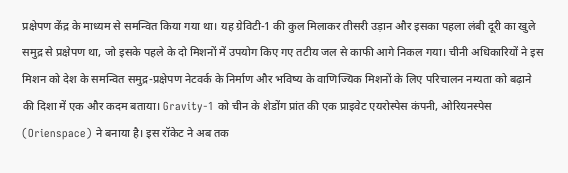प्रक्षेपण केंद्र के माध्यम से समन्वित किया गया था। यह ग्रेविटी-1 की कुल मिलाकर तीसरी उड़ान और इसका पहला लंबी दूरी का खुले समुद्र से प्रक्षेपण था, जो इसके पहले के दो मिशनों में उपयोग किए गए तटीय जल से काफी आगे निकल गया। चीनी अधिकारियों ने इस मिशन को देश के समन्वित समुद्र-प्रक्षेपण नेटवर्क के निर्माण और भविष्य के वाणिज्यिक मिशनों के लिए परिचालन नम्यता को बढ़ाने की दिशा में एक और कदम बताया। Gravity-1 को चीन के शेडोंग प्रांत की एक प्राइवेट एयरोस्पेस कंपनी, ओरियनस्पेस (Orienspace) ने बनाया है। इस रॉकेट ने अब तक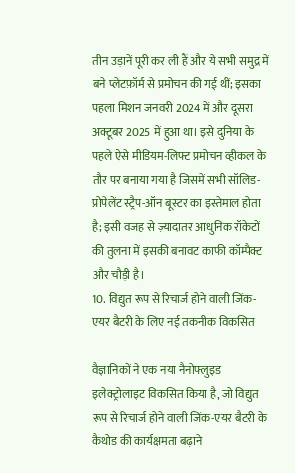तीन उड़ानें पूरी कर ली हैं और ये सभी समुद्र में बने प्लेटफ़ॉर्म से प्रमोचन की गई थीं; इसका पहला मिशन जनवरी 2024 में और दूसरा अक्टूबर 2025 में हुआ था। इसे दुनिया के पहले ऐसे मीडियम-लिफ्ट प्रमोचन व्हीकल के तौर पर बनाया गया है जिसमें सभी सॉलिड-प्रोपेलेंट स्ट्रैप-ऑन बूस्टर का इस्तेमाल होता है; इसी वजह से ज़्यादातर आधुनिक रॉकेटों की तुलना में इसकी बनावट काफी कॉम्पैक्ट और चौड़ी है।
10. विद्युत रूप से रिचार्ज होने वाली जिंक-एयर बैटरी के लिए नई तकनीक विकसित

वैज्ञानिकों ने एक नया नैनोफ्लुइड इलेक्ट्रोलाइट विकसित किया है, जो विद्युत रूप से रिचार्ज होने वाली जिंक-एयर बैटरी के कैथोड की कार्यक्षमता बढ़ाने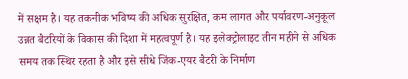में सक्षम है। यह तकनीक भविष्य की अधिक सुरक्षित, कम लागत और पर्यावरण-अनुकूल उन्नत बैटरियों के विकास की दिशा में महत्वपूर्ण है। यह इलेक्ट्रोलाइट तीन महीने से अधिक समय तक स्थिर रहता है और इसे सीधे जिंक-एयर बैटरी के निर्माण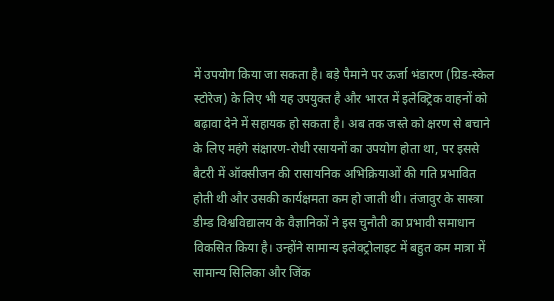में उपयोग किया जा सकता है। बड़े पैमाने पर ऊर्जा भंडारण (ग्रिड-स्केल स्टोरेज) के लिए भी यह उपयुक्त है और भारत में इलेक्ट्रिक वाहनों को बढ़ावा देने में सहायक हो सकता है। अब तक जस्ते को क्षरण से बचाने के लिए महंगे संक्षारण-रोधी रसायनों का उपयोग होता था, पर इससे बैटरी में ऑक्सीजन की रासायनिक अभिक्रियाओं की गति प्रभावित होती थी और उसकी कार्यक्षमता कम हो जाती थी। तंजावुर के सास्त्रा डीम्ड विश्वविद्यालय के वैज्ञानिकों ने इस चुनौती का प्रभावी समाधान विकसित किया है। उन्होंने सामान्य इलेक्ट्रोलाइट में बहुत कम मात्रा में सामान्य सिलिका और जिंक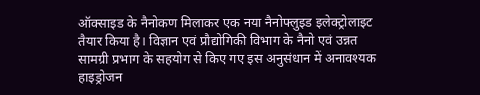ऑक्साइड के नैनोकण मिलाकर एक नया नैनोफ्लुइड इलेक्ट्रोलाइट तैयार किया है। विज्ञान एवं प्रौद्योगिकी विभाग के नैनो एवं उन्नत सामग्री प्रभाग के सहयोग से किए गए इस अनुसंधान में अनावश्यक हाइड्रोजन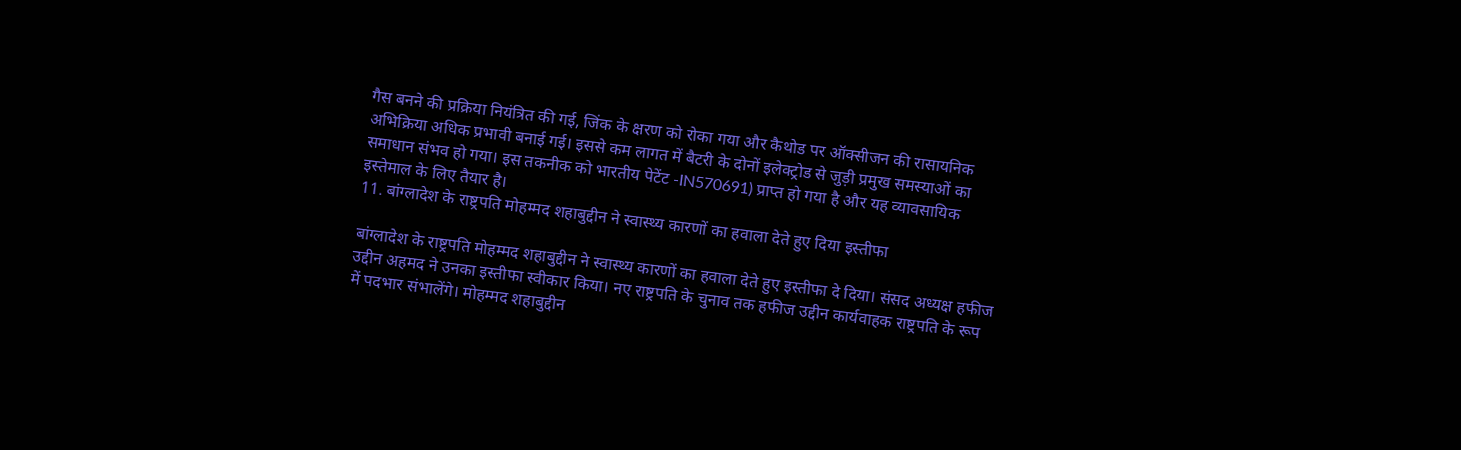गैस बनने की प्रक्रिया नियंत्रित की गई, जिंक के क्षरण को रोका गया और कैथोड पर ऑक्सीजन की रासायनिक अभिक्रिया अधिक प्रभावी बनाई गई। इससे कम लागत में बैटरी के दोनों इलेक्ट्रोड से जुड़ी प्रमुख समस्याओं का समाधान संभव हो गया। इस तकनीक को भारतीय पेटेंट -IN570691) प्राप्त हो गया है और यह व्यावसायिक इस्तेमाल के लिए तैयार है।
11. बांग्लादेश के राष्ट्रपति मोहम्मद शहाबुद्दीन ने स्वास्थ्य कारणों का हवाला देते हुए दिया इस्तीफा

बांग्लादेश के राष्ट्रपति मोहम्मद शहाबुद्दीन ने स्वास्थ्य कारणों का हवाला देते हुए इस्तीफा दे दिया। संसद अध्यक्ष हफीज उद्दीन अहमद ने उनका इस्तीफा स्वीकार किया। नए राष्ट्रपति के चुनाव तक हफीज उद्दीन कार्यवाहक राष्ट्रपति के रूप में पदभार संभालेंगे। मोहम्मद शहाबुद्दीन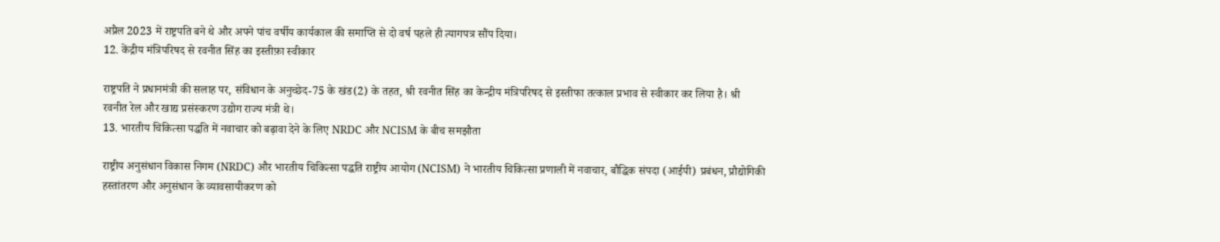अप्रैल 2023 में राष्ट्रपति बने थे और अपने पांच वर्षीय कार्यकाल की समाप्ति से दो वर्ष पहले ही त्यागपत्र सौंप दिया।
12. केंद्रीय मंत्रिपरिषद से रवनीत सिंह का इस्तीफ़ा स्वीकार

राष्ट्रपति ने प्रधानमंत्री की सलाह पर, संविधान के अनुच्छेद-75 के खंड(2) के तहत, श्री रवनीत सिंह का केन्द्रीय मंत्रिपरिषद से इस्तीफा तत्काल प्रभाव से स्वीकार कर लिया है। श्री रवनीत रेल और खाद्य प्रसंस्करण उद्योग राज्य मंत्री थे।
13. भारतीय चिकित्सा पद्धति में नवाचार को बढ़ावा देने के लिए NRDC और NCISM के बीच समझौता

राष्ट्रीय अनुसंधान विकास निगम (NRDC) और भारतीय चिकित्सा पद्धति राष्ट्रीय आयोग (NCISM) ने भारतीय चिकित्सा प्रणाली में नवाचार, बौद्धिक संपदा (आईपी) प्रबंधन, प्रौद्योगिकी हस्तांतरण और अनुसंधान के व्यावसायीकरण को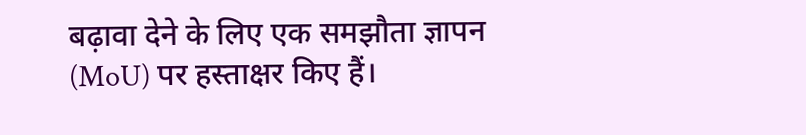बढ़ावा देने के लिए एक समझौता ज्ञापन (MoU) पर हस्ताक्षर किए हैं।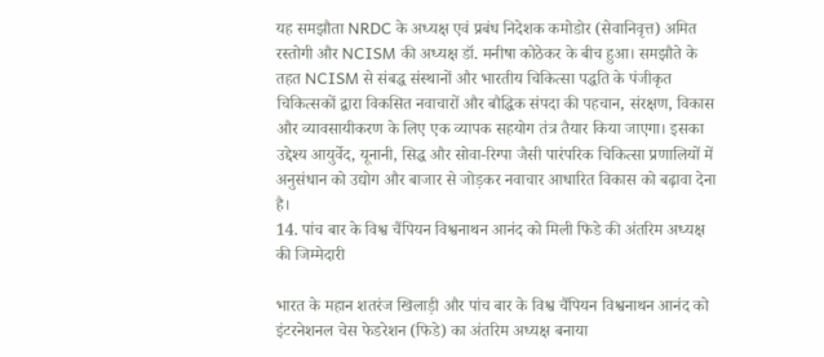यह समझौता NRDC के अध्यक्ष एवं प्रबंध निदेशक कमोडोर (सेवानिवृत्त) अमित रस्तोगी और NCISM की अध्यक्ष डॉ. मनीषा कोठेकर के बीच हुआ। समझौते के तहत NCISM से संबद्ध संस्थानों और भारतीय चिकित्सा पद्धति के पंजीकृत चिकित्सकों द्वारा विकसित नवाचारों और बौद्धिक संपदा की पहचान, संरक्षण, विकास और व्यावसायीकरण के लिए एक व्यापक सहयोग तंत्र तैयार किया जाएगा। इसका उद्देश्य आयुर्वेद, यूनानी, सिद्ध और सोवा-रिग्पा जैसी पारंपरिक चिकित्सा प्रणालियों में अनुसंधान को उद्योग और बाजार से जोड़कर नवाचार आधारित विकास को बढ़ावा देना है।
14. पांच बार के विश्व चैंपियन विश्वनाथन आनंद को मिली फिडे की अंतरिम अध्यक्ष की जिम्मेदारी

भारत के महान शतरंज खिलाड़ी और पांच बार के विश्व चैंपियन विश्वनाथन आनंद को इंटरनेशनल चेस फेडरेशन (फिडे) का अंतरिम अध्यक्ष बनाया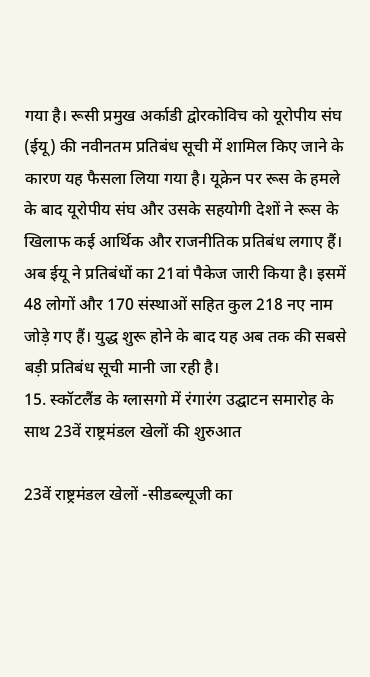गया है। रूसी प्रमुख अर्काडी द्वोरकोविच को यूरोपीय संघ (ईयू) की नवीनतम प्रतिबंध सूची में शामिल किए जाने के कारण यह फैसला लिया गया है। यूक्रेन पर रूस के हमले के बाद यूरोपीय संघ और उसके सहयोगी देशों ने रूस के खिलाफ कई आर्थिक और राजनीतिक प्रतिबंध लगाए हैं। अब ईयू ने प्रतिबंधों का 21वां पैकेज जारी किया है। इसमें 48 लोगों और 170 संस्थाओं सहित कुल 218 नए नाम जोड़े गए हैं। युद्ध शुरू होने के बाद यह अब तक की सबसे बड़ी प्रतिबंध सूची मानी जा रही है।
15. स्कॉटलैंड के ग्लासगो में रंगारंग उद्घाटन समारोह के साथ 23वें राष्ट्रमंडल खेलों की शुरुआत

23वें राष्ट्रमंडल खेलों -सीडब्ल्यूजी का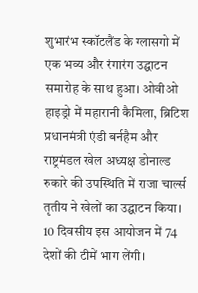शुभारंभ स्कॉटलैंड के ग्लासगो में एक भव्य और रंगारंग उद्घाटन समारोह के साथ हुआ। ओवीओ हाइड्रो में महारानी कैमिला, ब्रिटिश प्रधानमंत्री एंडी बर्नहैम और राष्ट्रमंडल खेल अध्यक्ष डोनाल्ड रुकारे की उपस्थिति में राजा चार्ल्स तृतीय ने खेलों का उद्घाटन किया। 10 दिवसीय इस आयोजन में 74 देशों की टीमें भाग लेंगी।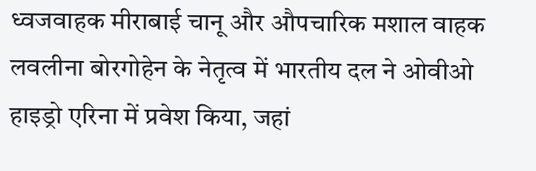ध्वजवाहक मीराबाई चानू और औपचारिक मशाल वाहक लवलीना बोरगोहेन के नेतृत्व में भारतीय दल ने ओवीओ हाइड्रो एरिना में प्रवेश किया, जहां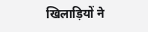खिलाड़ियों ने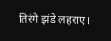तिरंगे झंडे लहराए।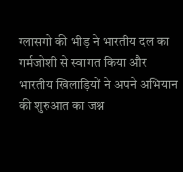ग्लासगो की भीड़ ने भारतीय दल का गर्मजोशी से स्वागत किया और भारतीय खिलाड़ियों ने अपने अभियान की शुरुआत का जश्न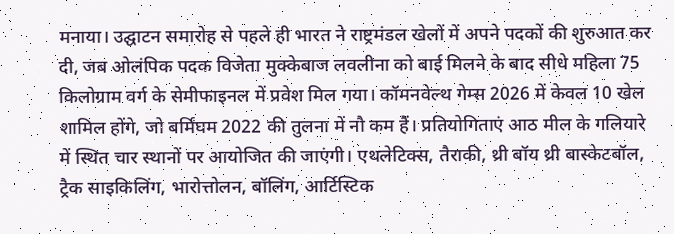मनाया। उद्घाटन समारोह से पहले ही भारत ने राष्ट्रमंडल खेलों में अपने पदकों की शुरुआत कर दी, जब ओलंपिक पदक विजेता मुक्केबाज लवलीना को बाई मिलने के बाद सीधे महिला 75 किलोग्राम वर्ग के सेमीफाइनल में प्रवेश मिल गया। कॉमनवेल्थ गेम्स 2026 में केवल 10 खेल शामिल होंगे, जो बर्मिंघम 2022 की तुलना में नौ कम हैं। प्रतियोगिताएं आठ मील के गलियारे में स्थित चार स्थानों पर आयोजित की जाएंगी। एथलेटिक्स, तैराकी, थ्री बॉय थ्री बास्केटबॉल, ट्रैक साइकिलिंग, भारोत्तोलन, बॉलिंग, आर्टिस्टिक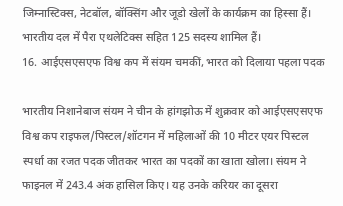जिम्नास्टिक्स, नेटबॉल, बॉक्सिंग और जूडो खेलों के कार्यक्रम का हिस्सा हैं। भारतीय दल में पैरा एथलेटिक्स सहित 125 सदस्य शामिल हैं।
16. आईएसएसएफ विश्व कप में संयम चमकीं, भारत को दिलाया पहला पदक

भारतीय निशानेबाज संयम ने चीन के हांगझोऊ में शुक्रवार को आईएसएसएफ विश्व कप राइफल/पिस्टल/शॉटगन में महिलाओं की 10 मीटर एयर पिस्टल स्पर्धा का रजत पदक जीतकर भारत का पदकों का खाता खोला। संयम ने फाइनल में 243.4 अंक हासिल किए। यह उनके करियर का दूसरा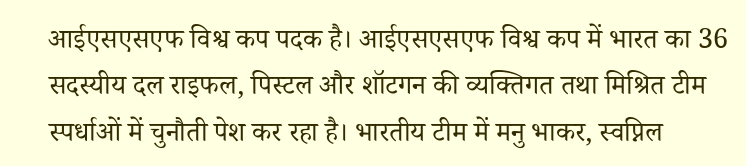आईएसएसएफ विश्व कप पदक है। आईएसएसएफ विश्व कप में भारत का 36 सदस्यीय दल राइफल, पिस्टल और शॉटगन की व्यक्तिगत तथा मिश्रित टीम स्पर्धाओं में चुनौती पेश कर रहा है। भारतीय टीम में मनु भाकर, स्वप्निल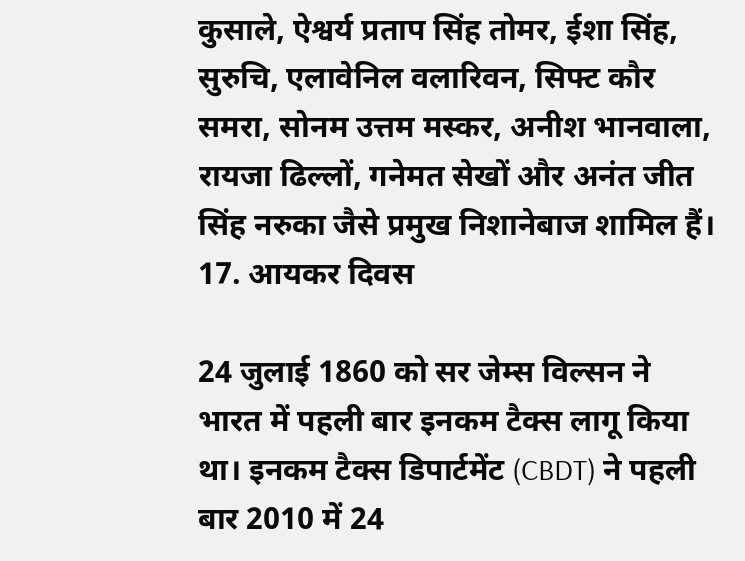कुसाले, ऐश्वर्य प्रताप सिंह तोमर, ईशा सिंह, सुरुचि, एलावेनिल वलारिवन, सिफ्ट कौर समरा, सोनम उत्तम मस्कर, अनीश भानवाला, रायजा ढिल्लों, गनेमत सेखों और अनंत जीत सिंह नरुका जैसे प्रमुख निशानेबाज शामिल हैं।
17. आयकर दिवस

24 जुलाई 1860 को सर जेम्स विल्सन ने भारत में पहली बार इनकम टैक्स लागू किया था। इनकम टैक्स डिपार्टमेंट (CBDT) ने पहली बार 2010 में 24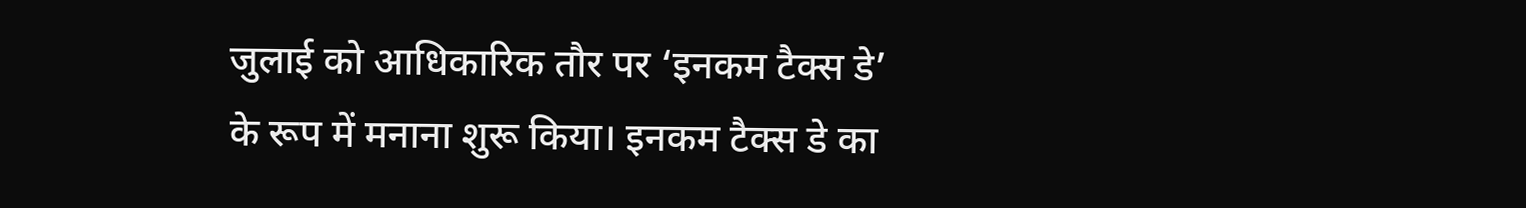जुलाई को आधिकारिक तौर पर ‘इनकम टैक्स डे’ के रूप में मनाना शुरू किया। इनकम टैक्स डे का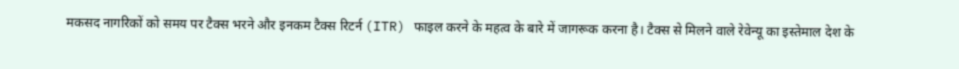मकसद नागरिकों को समय पर टैक्स भरने और इनकम टैक्स रिटर्न (ITR) फाइल करने के महत्व के बारे में जागरूक करना है। टैक्स से मिलने वाले रेवेन्यू का इस्तेमाल देश के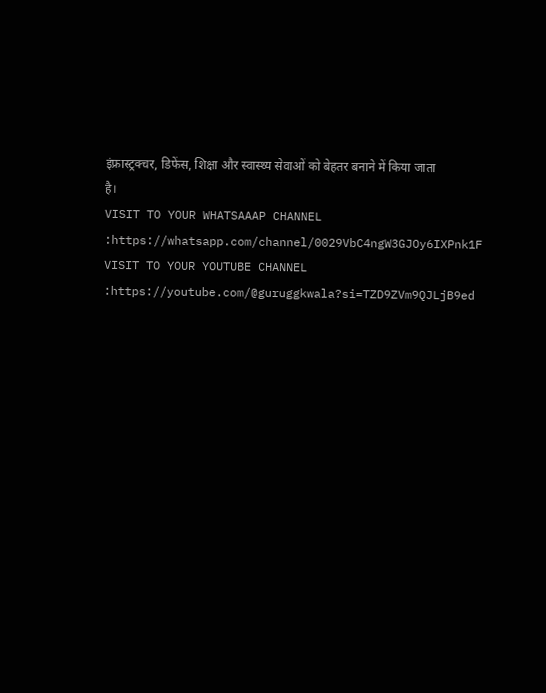इंफ्रास्ट्रक्चर, डिफेंस, शिक्षा और स्वास्थ्य सेवाओं को बेहतर बनाने में किया जाता है।
VISIT TO YOUR WHATSAAAP CHANNEL :https://whatsapp.com/channel/0029VbC4ngW3GJOy6IXPnk1F
VISIT TO YOUR YOUTUBE CHANNEL :https://youtube.com/@guruggkwala?si=TZD9ZVm9QJLjB9ed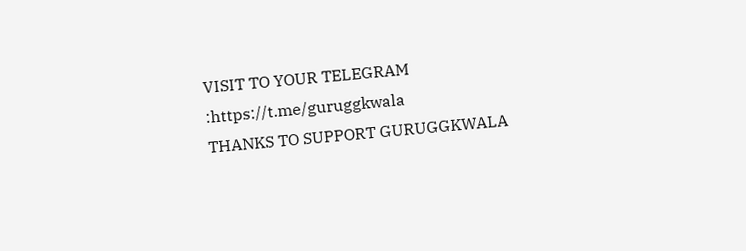VISIT TO YOUR TELEGRAM :https://t.me/guruggkwala
THANKS TO SUPPORT GURUGGKWALA